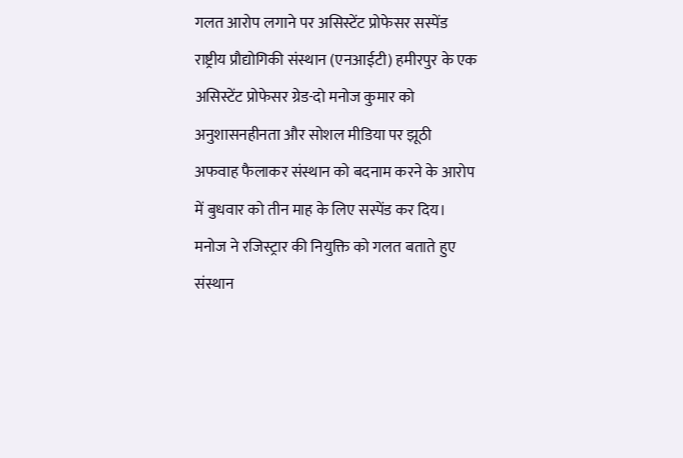गलत आरोप लगाने पर असिस्टेंट प्रोफेसर सस्पेंड
राष्ट्रीय प्रौद्योगिकी संस्थान (एनआईटी) हमीरपुर के एक असिस्टेंट प्रोफेसर ग्रेड-दो मनोज कुमार को अनुशासनहीनता और सोशल मीडिया पर झूठी अफवाह फैलाकर संस्थान को बदनाम करने के आरोप में बुधवार को तीन माह के लिए सस्पेंड कर दिय।
मनोज ने रजिस्ट्रार की नियुक्ति को गलत बताते हुए संस्थान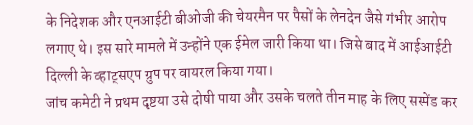के निदेशक और एनआईटी बीओजी की चेयरमैन पर पैसों के लेनदेन जैसे गंभीर आरोप लगाए थे। इस सारे मामले में उन्होंने एक ईमेल जारी किया था। जिसे बाद में आईआईटी दिल्ली के व्हाट्सएप ग्रुप पर वायरल किया गया।
जांच कमेटी ने प्रथम दृष्टया उसे दोषी पाया और उसके चलते तीन माह के लिए सस्पेंड कर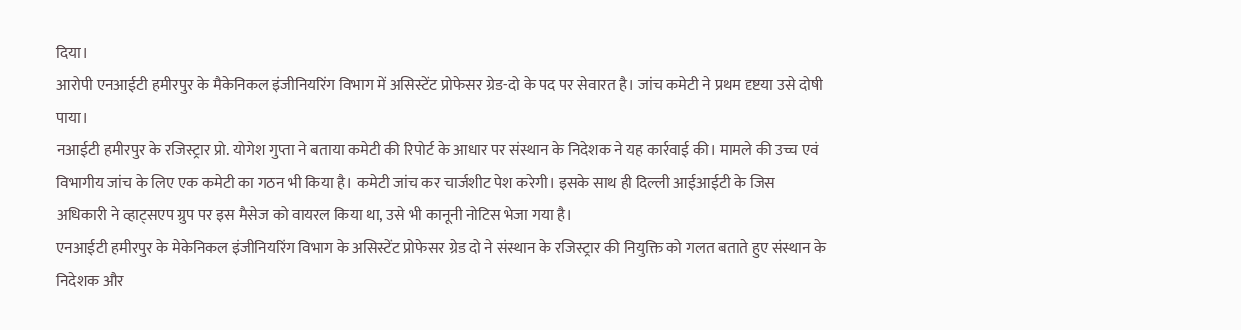दिया।
आरोपी एनआईटी हमीरपुर के मैकेनिकल इंजीनियरिंग विभाग में असिस्टेंट प्रोफेसर ग्रेड-दो के पद पर सेवारत है। जांच कमेटी ने प्रथम दृष्टया उसे दोषी पाया।
नआईटी हमीरपुर के रजिस्ट्रार प्रो. योगेश गुप्ता ने बताया कमेटी की रिपोर्ट के आधार पर संस्थान के निदेशक ने यह कार्रवाई की। मामले की उच्च एवं विभागीय जांच के लिए एक कमेटी का गठन भी किया है। कमेटी जांच कर चार्जशीट पेश करेगी। इसके साथ ही दिल्ली आईआईटी के जिस अधिकारी ने व्हाट्सएप ग्रुप पर इस मैसेज को वायरल किया था, उसे भी कानूनी नोटिस भेजा गया है।
एनआईटी हमीरपुर के मेकेनिकल इंजीनियरिंग विभाग के असिस्टेंट प्रोफेसर ग्रेड दो ने संस्थान के रजिस्ट्रार की नियुक्ति को गलत बताते हुए संस्थान के निदेशक और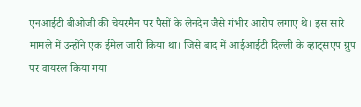एनआईटी बीओजी की चेयरमैन पर पैसों के लेनदेन जैसे गंभीर आरोप लगाए थे। इस सारे मामले में उन्होंने एक ईमेल जारी किया था। जिसे बाद में आईआईटी दिल्ली के व्हाट्सएप ग्रुप पर वायरल किया गया